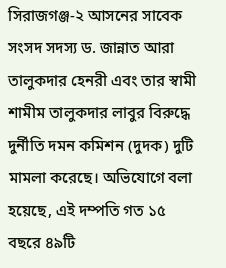সিরাজগঞ্জ-২ আসনের সাবেক সংসদ সদস্য ড. জান্নাত আরা তালুকদার হেনরী এবং তার স্বামী শামীম তালুকদার লাবুর বিরুদ্ধে দুর্নীতি দমন কমিশন (দুদক) দুটি মামলা করেছে। অভিযোগে বলা হয়েছে, এই দম্পতি গত ১৫ বছরে ৪৯টি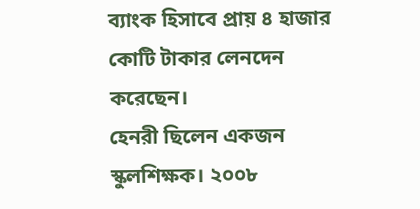ব্যাংক হিসাবে প্রায় ৪ হাজার কোটি টাকার লেনদেন করেছেন।
হেনরী ছিলেন একজন স্কুলশিক্ষক। ২০০৮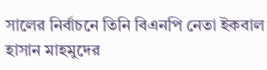সালের নির্বাচনে তিনি বিএনপি নেতা ইকবাল হাসান মাহমুদের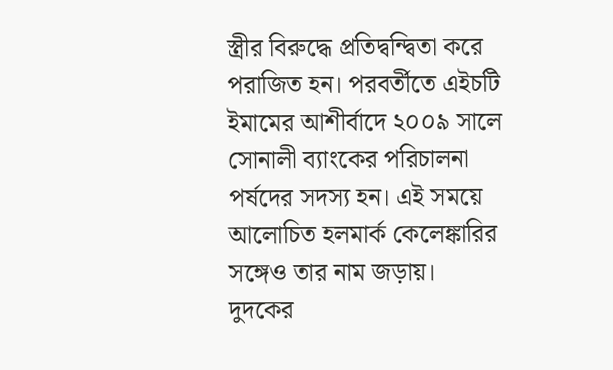স্ত্রীর বিরুদ্ধে প্রতিদ্বন্দ্বিতা করে পরাজিত হন। পরবর্তীতে এইচটি ইমামের আশীর্বাদে ২০০৯ সালে সোনালী ব্যাংকের পরিচালনা পর্ষদের সদস্য হন। এই সময়ে আলোচিত হলমার্ক কেলেঙ্কারির সঙ্গেও তার নাম জড়ায়।
দুদকের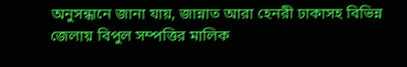অনুসন্ধানে জানা যায়, জান্নাত আরা হেনরী ঢাকাসহ বিভিন্ন জেলায় বিপুল সম্পত্তির মালিক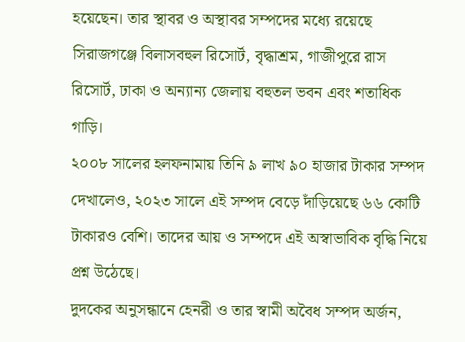হয়েছেন। তার স্থাবর ও অস্থাবর সম্পদের মধ্যে রয়েছে সিরাজগঞ্জে বিলাসবহুল রিসোর্ট, বৃদ্ধাশ্রম, গাজীপুরে রাস রিসোর্ট, ঢাকা ও অন্যান্য জেলায় বহুতল ভবন এবং শতাধিক গাড়ি।
২০০৮ সালের হলফনামায় তিনি ৯ লাখ ৯০ হাজার টাকার সম্পদ দেখালেও, ২০২৩ সালে এই সম্পদ বেড়ে দাঁড়িয়েছে ৬৬ কোটি টাকারও বেশি। তাদের আয় ও সম্পদে এই অস্বাভাবিক বৃদ্ধি নিয়ে প্রশ্ন উঠেছে।
দুদকের অনুসন্ধানে হেনরী ও তার স্বামী অবৈধ সম্পদ অর্জন,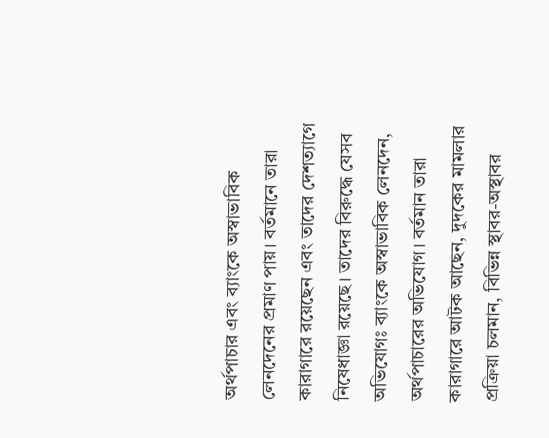অর্থপাচার এবং ব্যাংকে অস্বাভাবিক লেনদেনের প্রমাণ পায়। বর্তমানে তারা কারাগারে রয়েছেন এবং তাদের দেশত্যাগে নিষেধাজ্ঞা রয়েছে। তাদের বিরুদ্ধে যেসব অভিযোগঃ ব্যাংকে অস্বাভাবিক লেনদেন, অর্থপাচারের অভিযোগ। বর্তমান তারা কারাগারে আটক আছেন, দুদকের মামলার প্রক্রিয়া চলমান, বিভিন্ন স্থাবর-অস্থাবর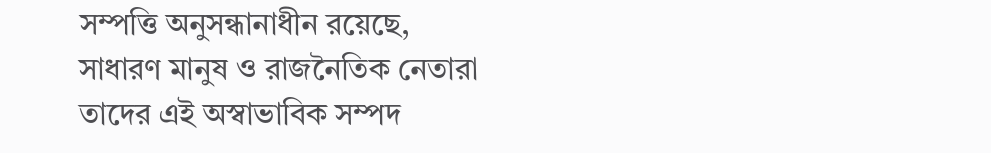সম্পত্তি অনুসন্ধানাধীন রয়েছে, সাধারণ মানুষ ও রাজনৈতিক নেতারা তাদের এই অস্বাভাবিক সম্পদ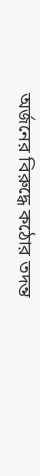অর্জনের বিরুদ্ধে কঠোর তদন্ত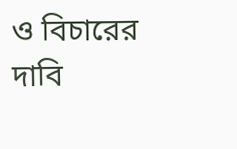ও বিচারের দাবি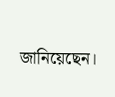জানিয়েছেন।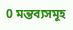0 মন্তব্যসমূহ